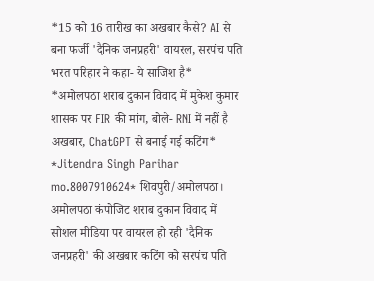*15 को 16 तारीख का अखबार कैसे? AI से बना फर्जी 'दैनिक जनप्रहरी' वायरल, सरपंच पति भरत परिहार ने कहा- ये साजिश है* *अमोलपठा शराब दुकान विवाद में मुकेश कुमार शासक पर FIR की मांग, बोले- RNI में नहीं है अखबार, ChatGPT से बनाई गई कटिंग* *Jitendra Singh Parihar mo.8007910624* शिवपुरी/अमोलपठा। अमोलपठा कंपोजिट शराब दुकान विवाद में सोशल मीडिया पर वायरल हो रही 'दैनिक जनप्रहरी' की अखबार कटिंग को सरपंच पति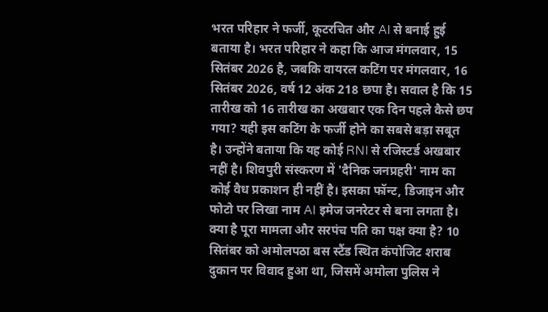भरत परिहार ने फर्जी, कूटरचित और AI से बनाई हुई बताया है। भरत परिहार ने कहा कि आज मंगलवार, 15 सितंबर 2026 है, जबकि वायरल कटिंग पर मंगलवार, 16 सितंबर 2026, वर्ष 12 अंक 218 छपा है। सवाल है कि 15 तारीख को 16 तारीख का अखबार एक दिन पहले कैसे छप गया? यही इस कटिंग के फर्जी होने का सबसे बड़ा सबूत है। उन्होंने बताया कि यह कोई RNI से रजिस्टर्ड अखबार नहीं है। शिवपुरी संस्करण में 'दैनिक जनप्रहरी' नाम का कोई वैध प्रकाशन ही नहीं है। इसका फॉन्ट, डिजाइन और फोटो पर लिखा नाम AI इमेज जनरेटर से बना लगता है। क्या है पूरा मामला और सरपंच पति का पक्ष क्या है? 10 सितंबर को अमोलपठा बस स्टैंड स्थित कंपोजिट शराब दुकान पर विवाद हुआ था, जिसमें अमोला पुलिस ने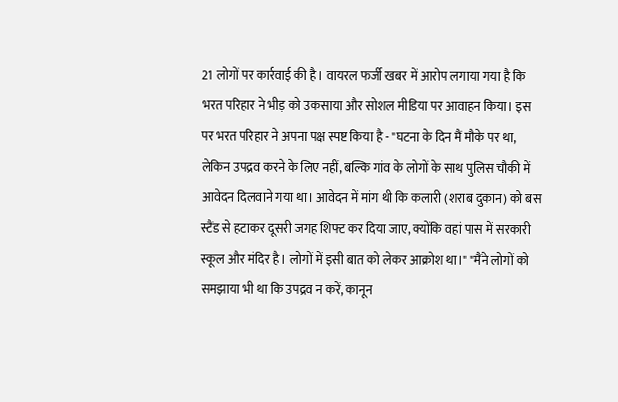21 लोगों पर कार्रवाई की है। वायरल फर्जी खबर में आरोप लगाया गया है कि भरत परिहार ने भीड़ को उकसाया और सोशल मीडिया पर आवाहन किया। इस पर भरत परिहार ने अपना पक्ष स्पष्ट किया है - "घटना के दिन मैं मौके पर था, लेकिन उपद्रव करने के लिए नहीं, बल्कि गांव के लोगों के साथ पुलिस चौकी में आवेदन दिलवाने गया था। आवेदन में मांग थी कि कलारी (शराब दुकान) को बस स्टैंड से हटाकर दूसरी जगह शिफ्ट कर दिया जाए, क्योंकि वहां पास में सरकारी स्कूल और मंदिर है। लोगों में इसी बात को लेकर आक्रोश था।" "मैंने लोगों को समझाया भी था कि उपद्रव न करें, कानून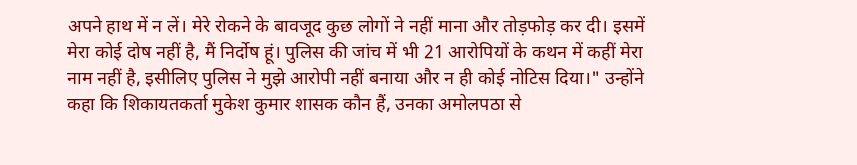अपने हाथ में न लें। मेरे रोकने के बावजूद कुछ लोगों ने नहीं माना और तोड़फोड़ कर दी। इसमें मेरा कोई दोष नहीं है, मैं निर्दोष हूं। पुलिस की जांच में भी 21 आरोपियों के कथन में कहीं मेरा नाम नहीं है, इसीलिए पुलिस ने मुझे आरोपी नहीं बनाया और न ही कोई नोटिस दिया।" उन्होंने कहा कि शिकायतकर्ता मुकेश कुमार शासक कौन हैं, उनका अमोलपठा से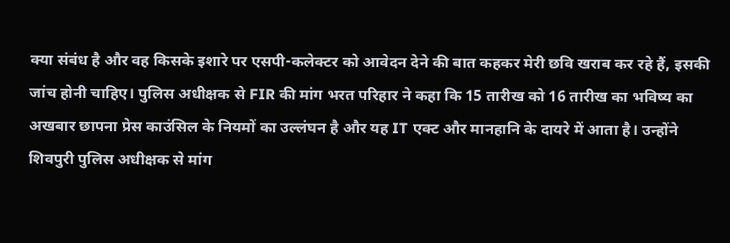क्या संबंध है और वह किसके इशारे पर एसपी-कलेक्टर को आवेदन देने की बात कहकर मेरी छवि खराब कर रहे हैं, इसकी जांच होनी चाहिए। पुलिस अधीक्षक से FIR की मांग भरत परिहार ने कहा कि 15 तारीख को 16 तारीख का भविष्य का अखबार छापना प्रेस काउंसिल के नियमों का उल्लंघन है और यह IT एक्ट और मानहानि के दायरे में आता है। उन्होंने शिवपुरी पुलिस अधीक्षक से मांग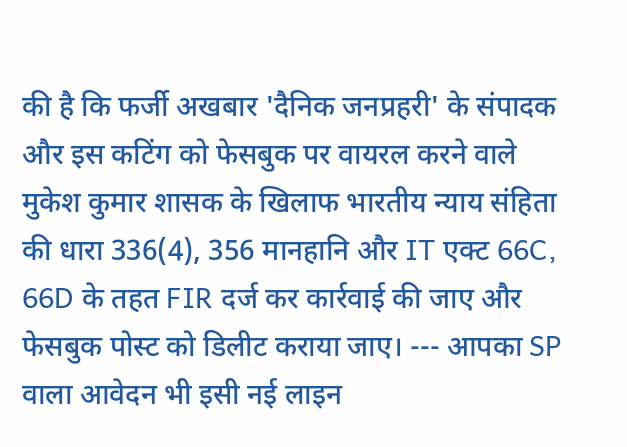की है कि फर्जी अखबार 'दैनिक जनप्रहरी' के संपादक और इस कटिंग को फेसबुक पर वायरल करने वाले मुकेश कुमार शासक के खिलाफ भारतीय न्याय संहिता की धारा 336(4), 356 मानहानि और IT एक्ट 66C, 66D के तहत FIR दर्ज कर कार्रवाई की जाए और फेसबुक पोस्ट को डिलीट कराया जाए। --- आपका SP वाला आवेदन भी इसी नई लाइन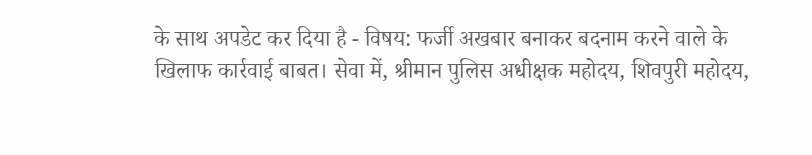के साथ अपडेट कर दिया है - विषय: फर्जी अखबार बनाकर बदनाम करने वाले के खिलाफ कार्रवाई बाबत। सेवा में, श्रीमान पुलिस अधीक्षक महोदय, शिवपुरी महोदय,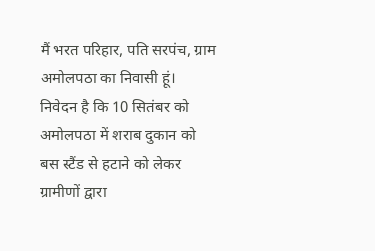मैं भरत परिहार, पति सरपंच, ग्राम अमोलपठा का निवासी हूं। निवेदन है कि 10 सितंबर को अमोलपठा में शराब दुकान को बस स्टैंड से हटाने को लेकर ग्रामीणों द्वारा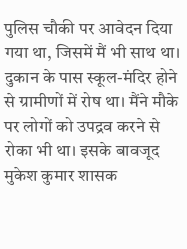पुलिस चौकी पर आवेदन दिया गया था, जिसमें मैं भी साथ था। दुकान के पास स्कूल-मंदिर होने से ग्रामीणों में रोष था। मैंने मौके पर लोगों को उपद्रव करने से रोका भी था। इसके बावजूद मुकेश कुमार शासक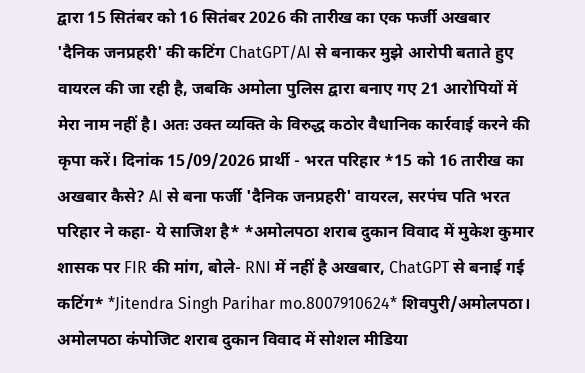द्वारा 15 सितंबर को 16 सितंबर 2026 की तारीख का एक फर्जी अखबार 'दैनिक जनप्रहरी' की कटिंग ChatGPT/AI से बनाकर मुझे आरोपी बताते हुए वायरल की जा रही है, जबकि अमोला पुलिस द्वारा बनाए गए 21 आरोपियों में मेरा नाम नहीं है। अतः उक्त व्यक्ति के विरुद्ध कठोर वैधानिक कार्रवाई करने की कृपा करें। दिनांक 15/09/2026 प्रार्थी - भरत परिहार *15 को 16 तारीख का अखबार कैसे? AI से बना फर्जी 'दैनिक जनप्रहरी' वायरल, सरपंच पति भरत परिहार ने कहा- ये साजिश है* *अमोलपठा शराब दुकान विवाद में मुकेश कुमार शासक पर FIR की मांग, बोले- RNI में नहीं है अखबार, ChatGPT से बनाई गई कटिंग* *Jitendra Singh Parihar mo.8007910624* शिवपुरी/अमोलपठा। अमोलपठा कंपोजिट शराब दुकान विवाद में सोशल मीडिया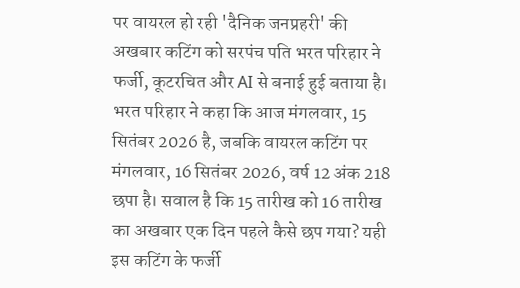पर वायरल हो रही 'दैनिक जनप्रहरी' की अखबार कटिंग को सरपंच पति भरत परिहार ने फर्जी, कूटरचित और AI से बनाई हुई बताया है। भरत परिहार ने कहा कि आज मंगलवार, 15 सितंबर 2026 है, जबकि वायरल कटिंग पर मंगलवार, 16 सितंबर 2026, वर्ष 12 अंक 218 छपा है। सवाल है कि 15 तारीख को 16 तारीख का अखबार एक दिन पहले कैसे छप गया? यही इस कटिंग के फर्जी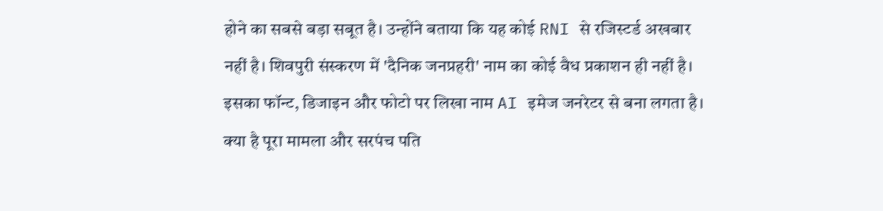होने का सबसे बड़ा सबूत है। उन्होंने बताया कि यह कोई RNI से रजिस्टर्ड अखबार नहीं है। शिवपुरी संस्करण में 'दैनिक जनप्रहरी' नाम का कोई वैध प्रकाशन ही नहीं है। इसका फॉन्ट, डिजाइन और फोटो पर लिखा नाम AI इमेज जनरेटर से बना लगता है। क्या है पूरा मामला और सरपंच पति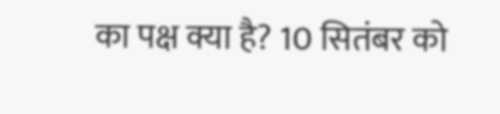का पक्ष क्या है? 10 सितंबर को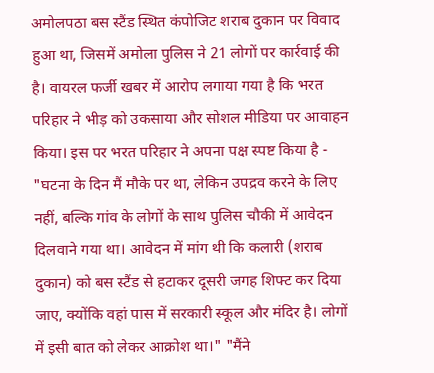अमोलपठा बस स्टैंड स्थित कंपोजिट शराब दुकान पर विवाद हुआ था, जिसमें अमोला पुलिस ने 21 लोगों पर कार्रवाई की है। वायरल फर्जी खबर में आरोप लगाया गया है कि भरत परिहार ने भीड़ को उकसाया और सोशल मीडिया पर आवाहन किया। इस पर भरत परिहार ने अपना पक्ष स्पष्ट किया है - "घटना के दिन मैं मौके पर था, लेकिन उपद्रव करने के लिए नहीं, बल्कि गांव के लोगों के साथ पुलिस चौकी में आवेदन दिलवाने गया था। आवेदन में मांग थी कि कलारी (शराब दुकान) को बस स्टैंड से हटाकर दूसरी जगह शिफ्ट कर दिया जाए, क्योंकि वहां पास में सरकारी स्कूल और मंदिर है। लोगों में इसी बात को लेकर आक्रोश था।" "मैंने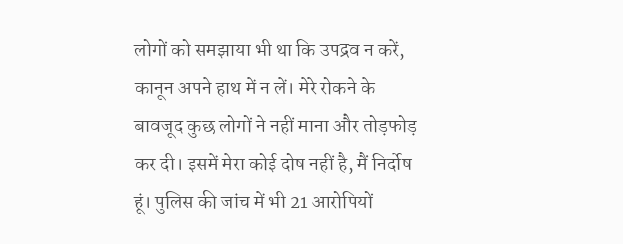लोगों को समझाया भी था कि उपद्रव न करें, कानून अपने हाथ में न लें। मेरे रोकने के बावजूद कुछ लोगों ने नहीं माना और तोड़फोड़ कर दी। इसमें मेरा कोई दोष नहीं है, मैं निर्दोष हूं। पुलिस की जांच में भी 21 आरोपियों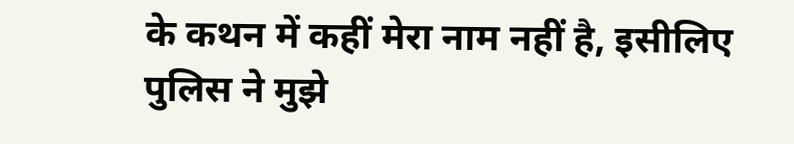के कथन में कहीं मेरा नाम नहीं है, इसीलिए पुलिस ने मुझे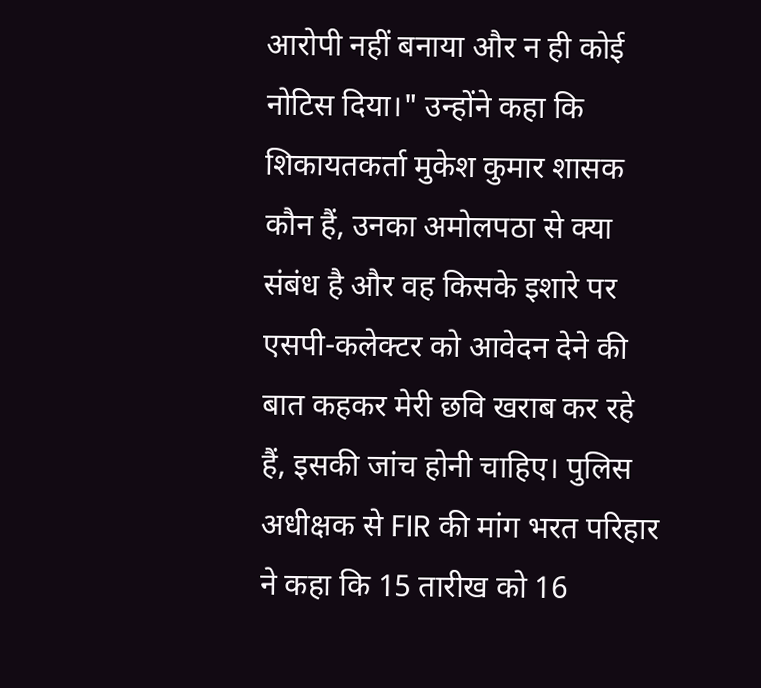आरोपी नहीं बनाया और न ही कोई नोटिस दिया।" उन्होंने कहा कि शिकायतकर्ता मुकेश कुमार शासक कौन हैं, उनका अमोलपठा से क्या संबंध है और वह किसके इशारे पर एसपी-कलेक्टर को आवेदन देने की बात कहकर मेरी छवि खराब कर रहे हैं, इसकी जांच होनी चाहिए। पुलिस अधीक्षक से FIR की मांग भरत परिहार ने कहा कि 15 तारीख को 16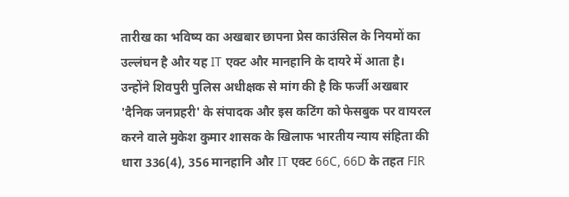तारीख का भविष्य का अखबार छापना प्रेस काउंसिल के नियमों का उल्लंघन है और यह IT एक्ट और मानहानि के दायरे में आता है। उन्होंने शिवपुरी पुलिस अधीक्षक से मांग की है कि फर्जी अखबार 'दैनिक जनप्रहरी' के संपादक और इस कटिंग को फेसबुक पर वायरल करने वाले मुकेश कुमार शासक के खिलाफ भारतीय न्याय संहिता की धारा 336(4), 356 मानहानि और IT एक्ट 66C, 66D के तहत FIR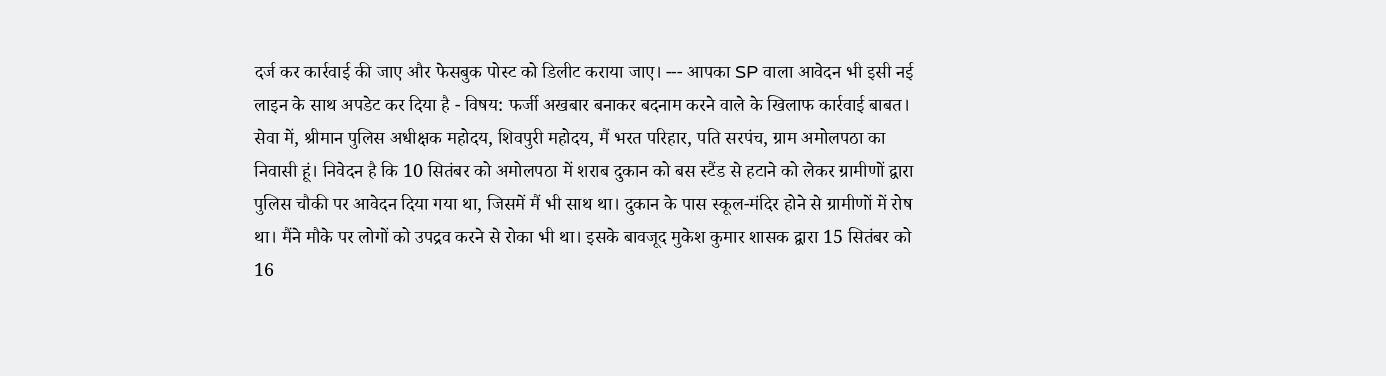दर्ज कर कार्रवाई की जाए और फेसबुक पोस्ट को डिलीट कराया जाए। --- आपका SP वाला आवेदन भी इसी नई लाइन के साथ अपडेट कर दिया है - विषय: फर्जी अखबार बनाकर बदनाम करने वाले के खिलाफ कार्रवाई बाबत। सेवा में, श्रीमान पुलिस अधीक्षक महोदय, शिवपुरी महोदय, मैं भरत परिहार, पति सरपंच, ग्राम अमोलपठा का निवासी हूं। निवेदन है कि 10 सितंबर को अमोलपठा में शराब दुकान को बस स्टैंड से हटाने को लेकर ग्रामीणों द्वारा पुलिस चौकी पर आवेदन दिया गया था, जिसमें मैं भी साथ था। दुकान के पास स्कूल-मंदिर होने से ग्रामीणों में रोष था। मैंने मौके पर लोगों को उपद्रव करने से रोका भी था। इसके बावजूद मुकेश कुमार शासक द्वारा 15 सितंबर को 16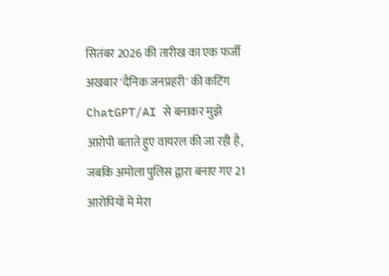सितंबर 2026 की तारीख का एक फर्जी अखबार 'दैनिक जनप्रहरी' की कटिंग ChatGPT/AI से बनाकर मुझे आरोपी बताते हुए वायरल की जा रही है, जबकि अमोला पुलिस द्वारा बनाए गए 21 आरोपियों में मेरा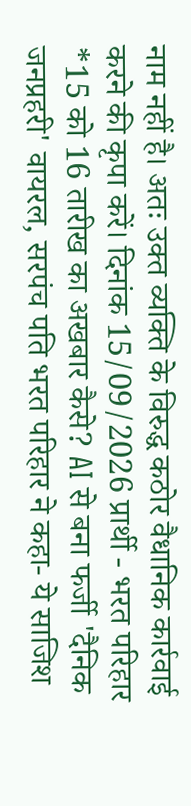नाम नहीं है। अतः उक्त व्यक्ति के विरुद्ध कठोर वैधानिक कार्रवाई करने की कृपा करें। दिनांक 15/09/2026 प्रार्थी - भरत परिहार
*15 को 16 तारीख का अखबार कैसे? AI से बना फर्जी 'दैनिक जनप्रहरी' वायरल, सरपंच पति भरत परिहार ने कहा- ये साजिश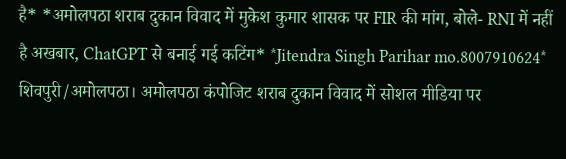है* *अमोलपठा शराब दुकान विवाद में मुकेश कुमार शासक पर FIR की मांग, बोले- RNI में नहीं है अखबार, ChatGPT से बनाई गई कटिंग* *Jitendra Singh Parihar mo.8007910624* शिवपुरी/अमोलपठा। अमोलपठा कंपोजिट शराब दुकान विवाद में सोशल मीडिया पर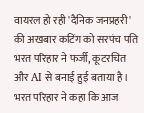वायरल हो रही 'दैनिक जनप्रहरी' की अखबार कटिंग को सरपंच पति भरत परिहार ने फर्जी, कूटरचित और AI से बनाई हुई बताया है। भरत परिहार ने कहा कि आज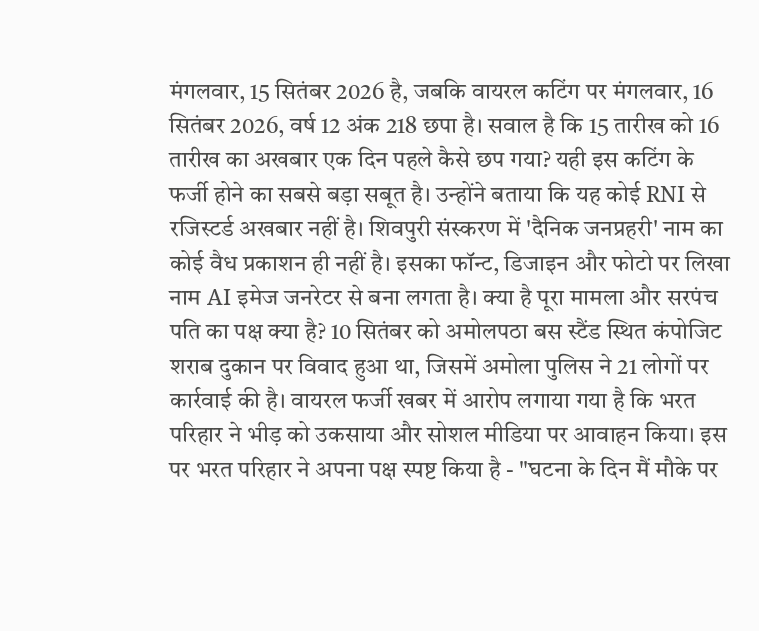मंगलवार, 15 सितंबर 2026 है, जबकि वायरल कटिंग पर मंगलवार, 16 सितंबर 2026, वर्ष 12 अंक 218 छपा है। सवाल है कि 15 तारीख को 16 तारीख का अखबार एक दिन पहले कैसे छप गया? यही इस कटिंग के फर्जी होने का सबसे बड़ा सबूत है। उन्होंने बताया कि यह कोई RNI से रजिस्टर्ड अखबार नहीं है। शिवपुरी संस्करण में 'दैनिक जनप्रहरी' नाम का कोई वैध प्रकाशन ही नहीं है। इसका फॉन्ट, डिजाइन और फोटो पर लिखा नाम AI इमेज जनरेटर से बना लगता है। क्या है पूरा मामला और सरपंच पति का पक्ष क्या है? 10 सितंबर को अमोलपठा बस स्टैंड स्थित कंपोजिट शराब दुकान पर विवाद हुआ था, जिसमें अमोला पुलिस ने 21 लोगों पर कार्रवाई की है। वायरल फर्जी खबर में आरोप लगाया गया है कि भरत परिहार ने भीड़ को उकसाया और सोशल मीडिया पर आवाहन किया। इस पर भरत परिहार ने अपना पक्ष स्पष्ट किया है - "घटना के दिन मैं मौके पर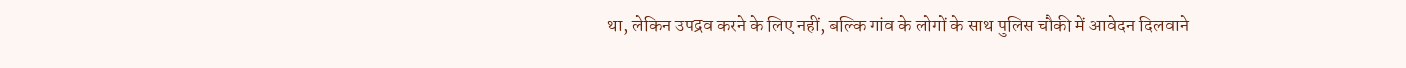था, लेकिन उपद्रव करने के लिए नहीं, बल्कि गांव के लोगों के साथ पुलिस चौकी में आवेदन दिलवाने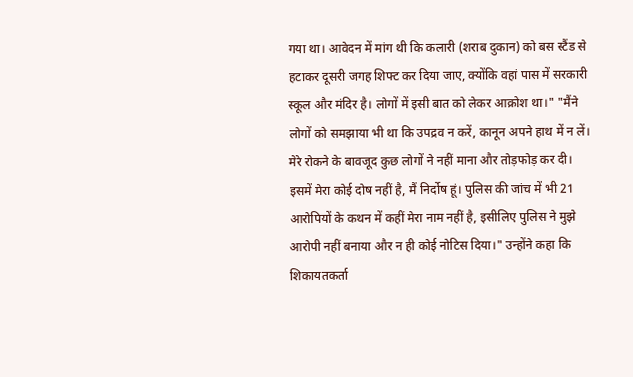गया था। आवेदन में मांग थी कि कलारी (शराब दुकान) को बस स्टैंड से हटाकर दूसरी जगह शिफ्ट कर दिया जाए, क्योंकि वहां पास में सरकारी स्कूल और मंदिर है। लोगों में इसी बात को लेकर आक्रोश था।" "मैंने लोगों को समझाया भी था कि उपद्रव न करें, कानून अपने हाथ में न लें। मेरे रोकने के बावजूद कुछ लोगों ने नहीं माना और तोड़फोड़ कर दी। इसमें मेरा कोई दोष नहीं है, मैं निर्दोष हूं। पुलिस की जांच में भी 21 आरोपियों के कथन में कहीं मेरा नाम नहीं है, इसीलिए पुलिस ने मुझे आरोपी नहीं बनाया और न ही कोई नोटिस दिया।" उन्होंने कहा कि शिकायतकर्ता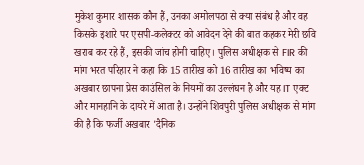मुकेश कुमार शासक कौन हैं, उनका अमोलपठा से क्या संबंध है और वह किसके इशारे पर एसपी-कलेक्टर को आवेदन देने की बात कहकर मेरी छवि खराब कर रहे हैं, इसकी जांच होनी चाहिए। पुलिस अधीक्षक से FIR की मांग भरत परिहार ने कहा कि 15 तारीख को 16 तारीख का भविष्य का अखबार छापना प्रेस काउंसिल के नियमों का उल्लंघन है और यह IT एक्ट और मानहानि के दायरे में आता है। उन्होंने शिवपुरी पुलिस अधीक्षक से मांग की है कि फर्जी अखबार 'दैनिक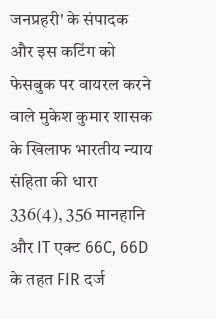जनप्रहरी' के संपादक और इस कटिंग को फेसबुक पर वायरल करने वाले मुकेश कुमार शासक के खिलाफ भारतीय न्याय संहिता की धारा 336(4), 356 मानहानि और IT एक्ट 66C, 66D के तहत FIR दर्ज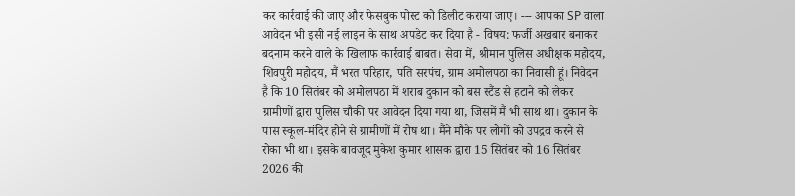कर कार्रवाई की जाए और फेसबुक पोस्ट को डिलीट कराया जाए। --- आपका SP वाला आवेदन भी इसी नई लाइन के साथ अपडेट कर दिया है - विषय: फर्जी अखबार बनाकर बदनाम करने वाले के खिलाफ कार्रवाई बाबत। सेवा में, श्रीमान पुलिस अधीक्षक महोदय, शिवपुरी महोदय, मैं भरत परिहार, पति सरपंच, ग्राम अमोलपठा का निवासी हूं। निवेदन है कि 10 सितंबर को अमोलपठा में शराब दुकान को बस स्टैंड से हटाने को लेकर ग्रामीणों द्वारा पुलिस चौकी पर आवेदन दिया गया था, जिसमें मैं भी साथ था। दुकान के पास स्कूल-मंदिर होने से ग्रामीणों में रोष था। मैंने मौके पर लोगों को उपद्रव करने से रोका भी था। इसके बावजूद मुकेश कुमार शासक द्वारा 15 सितंबर को 16 सितंबर 2026 की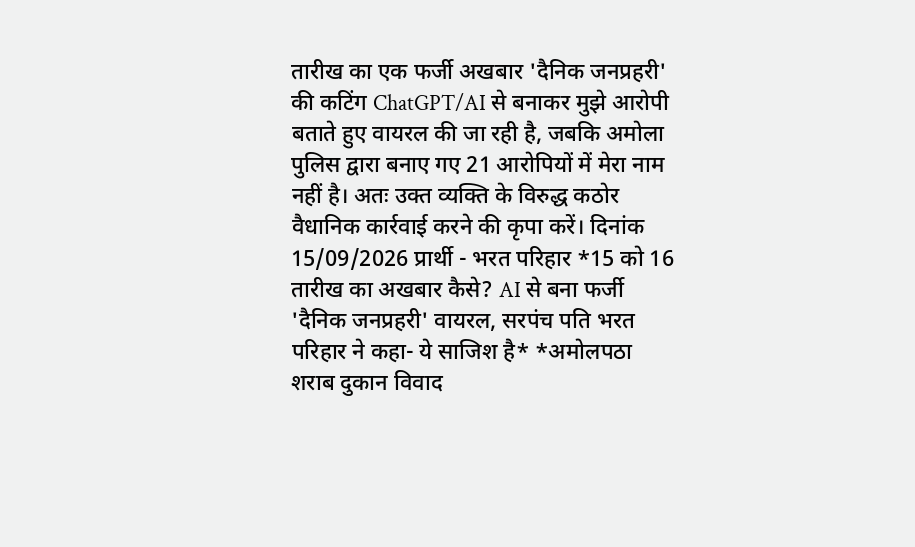तारीख का एक फर्जी अखबार 'दैनिक जनप्रहरी' की कटिंग ChatGPT/AI से बनाकर मुझे आरोपी बताते हुए वायरल की जा रही है, जबकि अमोला पुलिस द्वारा बनाए गए 21 आरोपियों में मेरा नाम नहीं है। अतः उक्त व्यक्ति के विरुद्ध कठोर वैधानिक कार्रवाई करने की कृपा करें। दिनांक 15/09/2026 प्रार्थी - भरत परिहार *15 को 16 तारीख का अखबार कैसे? AI से बना फर्जी 'दैनिक जनप्रहरी' वायरल, सरपंच पति भरत परिहार ने कहा- ये साजिश है* *अमोलपठा शराब दुकान विवाद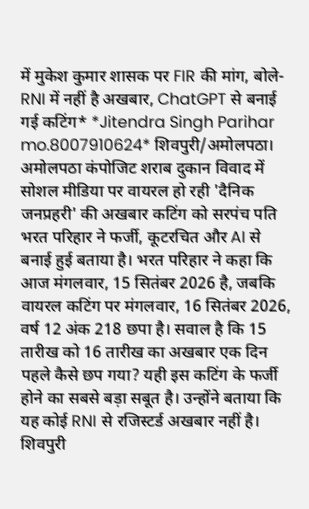में मुकेश कुमार शासक पर FIR की मांग, बोले- RNI में नहीं है अखबार, ChatGPT से बनाई गई कटिंग* *Jitendra Singh Parihar mo.8007910624* शिवपुरी/अमोलपठा। अमोलपठा कंपोजिट शराब दुकान विवाद में सोशल मीडिया पर वायरल हो रही 'दैनिक जनप्रहरी' की अखबार कटिंग को सरपंच पति भरत परिहार ने फर्जी, कूटरचित और AI से बनाई हुई बताया है। भरत परिहार ने कहा कि आज मंगलवार, 15 सितंबर 2026 है, जबकि वायरल कटिंग पर मंगलवार, 16 सितंबर 2026, वर्ष 12 अंक 218 छपा है। सवाल है कि 15 तारीख को 16 तारीख का अखबार एक दिन पहले कैसे छप गया? यही इस कटिंग के फर्जी होने का सबसे बड़ा सबूत है। उन्होंने बताया कि यह कोई RNI से रजिस्टर्ड अखबार नहीं है। शिवपुरी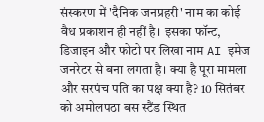संस्करण में 'दैनिक जनप्रहरी' नाम का कोई वैध प्रकाशन ही नहीं है। इसका फॉन्ट, डिजाइन और फोटो पर लिखा नाम AI इमेज जनरेटर से बना लगता है। क्या है पूरा मामला और सरपंच पति का पक्ष क्या है? 10 सितंबर को अमोलपठा बस स्टैंड स्थित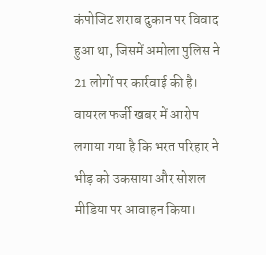कंपोजिट शराब दुकान पर विवाद हुआ था, जिसमें अमोला पुलिस ने 21 लोगों पर कार्रवाई की है। वायरल फर्जी खबर में आरोप लगाया गया है कि भरत परिहार ने भीड़ को उकसाया और सोशल मीडिया पर आवाहन किया।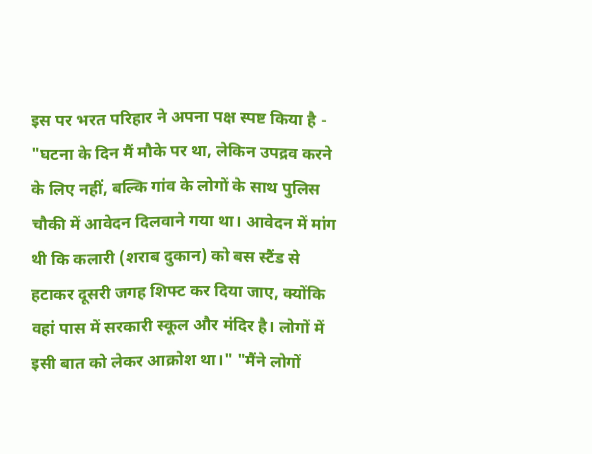इस पर भरत परिहार ने अपना पक्ष स्पष्ट किया है - "घटना के दिन मैं मौके पर था, लेकिन उपद्रव करने के लिए नहीं, बल्कि गांव के लोगों के साथ पुलिस चौकी में आवेदन दिलवाने गया था। आवेदन में मांग थी कि कलारी (शराब दुकान) को बस स्टैंड से हटाकर दूसरी जगह शिफ्ट कर दिया जाए, क्योंकि वहां पास में सरकारी स्कूल और मंदिर है। लोगों में इसी बात को लेकर आक्रोश था।" "मैंने लोगों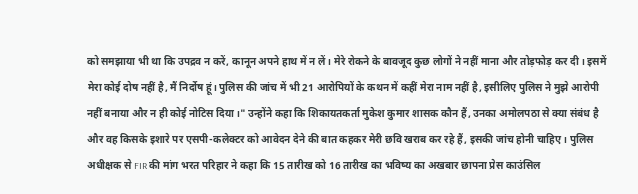को समझाया भी था कि उपद्रव न करें, कानून अपने हाथ में न लें। मेरे रोकने के बावजूद कुछ लोगों ने नहीं माना और तोड़फोड़ कर दी। इसमें मेरा कोई दोष नहीं है, मैं निर्दोष हूं। पुलिस की जांच में भी 21 आरोपियों के कथन में कहीं मेरा नाम नहीं है, इसीलिए पुलिस ने मुझे आरोपी नहीं बनाया और न ही कोई नोटिस दिया।" उन्होंने कहा कि शिकायतकर्ता मुकेश कुमार शासक कौन हैं, उनका अमोलपठा से क्या संबंध है और वह किसके इशारे पर एसपी-कलेक्टर को आवेदन देने की बात कहकर मेरी छवि खराब कर रहे हैं, इसकी जांच होनी चाहिए। पुलिस अधीक्षक से FIR की मांग भरत परिहार ने कहा कि 15 तारीख को 16 तारीख का भविष्य का अखबार छापना प्रेस काउंसिल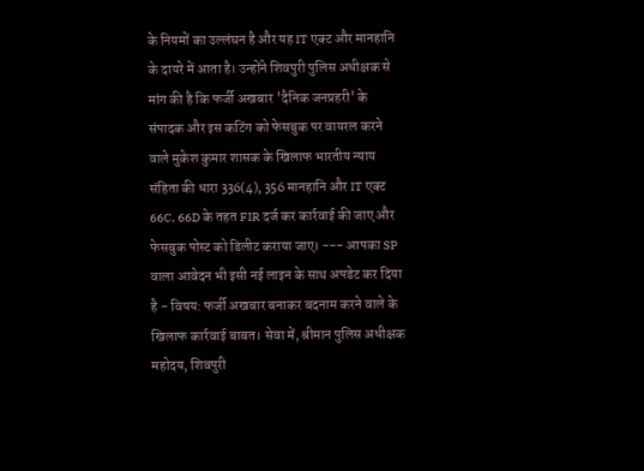के नियमों का उल्लंघन है और यह IT एक्ट और मानहानि के दायरे में आता है। उन्होंने शिवपुरी पुलिस अधीक्षक से मांग की है कि फर्जी अखबार 'दैनिक जनप्रहरी' के संपादक और इस कटिंग को फेसबुक पर वायरल करने वाले मुकेश कुमार शासक के खिलाफ भारतीय न्याय संहिता की धारा 336(4), 356 मानहानि और IT एक्ट 66C, 66D के तहत FIR दर्ज कर कार्रवाई की जाए और फेसबुक पोस्ट को डिलीट कराया जाए। --- आपका SP वाला आवेदन भी इसी नई लाइन के साथ अपडेट कर दिया है - विषय: फर्जी अखबार बनाकर बदनाम करने वाले के खिलाफ कार्रवाई बाबत। सेवा में, श्रीमान पुलिस अधीक्षक महोदय, शिवपुरी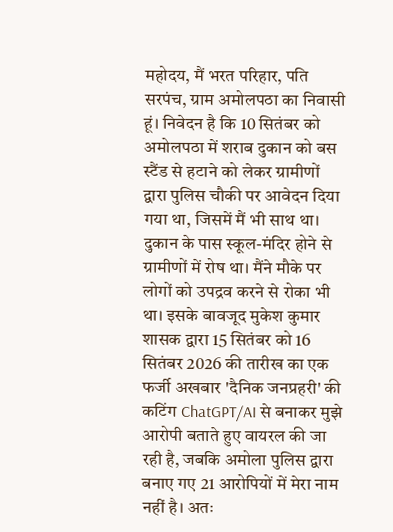महोदय, मैं भरत परिहार, पति सरपंच, ग्राम अमोलपठा का निवासी हूं। निवेदन है कि 10 सितंबर को अमोलपठा में शराब दुकान को बस स्टैंड से हटाने को लेकर ग्रामीणों द्वारा पुलिस चौकी पर आवेदन दिया गया था, जिसमें मैं भी साथ था। दुकान के पास स्कूल-मंदिर होने से ग्रामीणों में रोष था। मैंने मौके पर लोगों को उपद्रव करने से रोका भी था। इसके बावजूद मुकेश कुमार शासक द्वारा 15 सितंबर को 16 सितंबर 2026 की तारीख का एक फर्जी अखबार 'दैनिक जनप्रहरी' की कटिंग ChatGPT/AI से बनाकर मुझे आरोपी बताते हुए वायरल की जा रही है, जबकि अमोला पुलिस द्वारा बनाए गए 21 आरोपियों में मेरा नाम नहीं है। अतः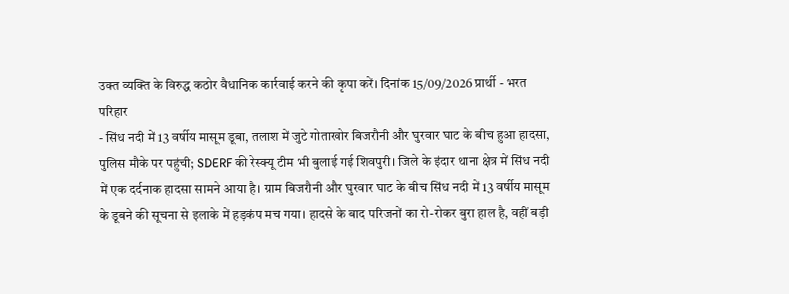उक्त व्यक्ति के विरुद्ध कठोर वैधानिक कार्रवाई करने की कृपा करें। दिनांक 15/09/2026 प्रार्थी - भरत परिहार
- सिंध नदी में 13 वर्षीय मासूम डूबा, तलाश में जुटे गोताखोर बिजरौनी और घुरवार घाट के बीच हुआ हादसा, पुलिस मौके पर पहुंची; SDERF की रेस्क्यू टीम भी बुलाई गई शिवपुरी। जिले के इंदार थाना क्षेत्र में सिंध नदी में एक दर्दनाक हादसा सामने आया है। ग्राम बिजरौनी और घुरवार घाट के बीच सिंध नदी में 13 वर्षीय मासूम के डूबने की सूचना से इलाके में हड़कंप मच गया। हादसे के बाद परिजनों का रो-रोकर बुरा हाल है, वहीं बड़ी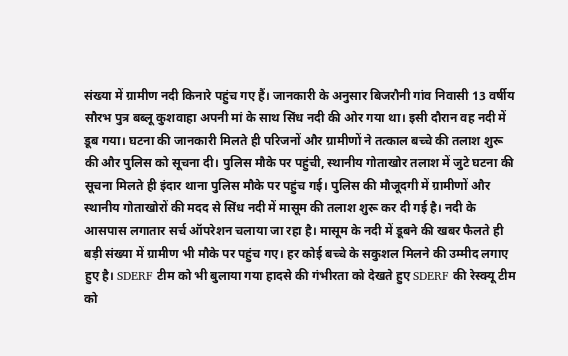संख्या में ग्रामीण नदी किनारे पहुंच गए हैं। जानकारी के अनुसार बिजरौनी गांव निवासी 13 वर्षीय सौरभ पुत्र बब्लू कुशवाहा अपनी मां के साथ सिंध नदी की ओर गया था। इसी दौरान वह नदी में डूब गया। घटना की जानकारी मिलते ही परिजनों और ग्रामीणों ने तत्काल बच्चे की तलाश शुरू की और पुलिस को सूचना दी। पुलिस मौके पर पहुंची, स्थानीय गोताखोर तलाश में जुटे घटना की सूचना मिलते ही इंदार थाना पुलिस मौके पर पहुंच गई। पुलिस की मौजूदगी में ग्रामीणों और स्थानीय गोताखोरों की मदद से सिंध नदी में मासूम की तलाश शुरू कर दी गई है। नदी के आसपास लगातार सर्च ऑपरेशन चलाया जा रहा है। मासूम के नदी में डूबने की खबर फैलते ही बड़ी संख्या में ग्रामीण भी मौके पर पहुंच गए। हर कोई बच्चे के सकुशल मिलने की उम्मीद लगाए हुए है। SDERF टीम को भी बुलाया गया हादसे की गंभीरता को देखते हुए SDERF की रेस्क्यू टीम को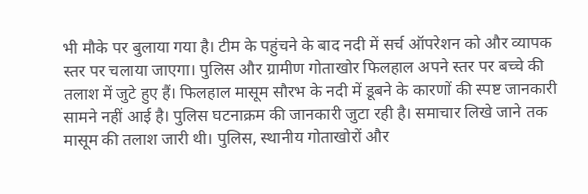भी मौके पर बुलाया गया है। टीम के पहुंचने के बाद नदी में सर्च ऑपरेशन को और व्यापक स्तर पर चलाया जाएगा। पुलिस और ग्रामीण गोताखोर फिलहाल अपने स्तर पर बच्चे की तलाश में जुटे हुए हैं। फिलहाल मासूम सौरभ के नदी में डूबने के कारणों की स्पष्ट जानकारी सामने नहीं आई है। पुलिस घटनाक्रम की जानकारी जुटा रही है। समाचार लिखे जाने तक मासूम की तलाश जारी थी। पुलिस, स्थानीय गोताखोरों और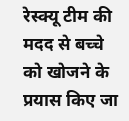रेस्क्यू टीम की मदद से बच्चे को खोजने के प्रयास किए जा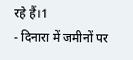रहे हैं।1
- दिनारा में जमीनों पर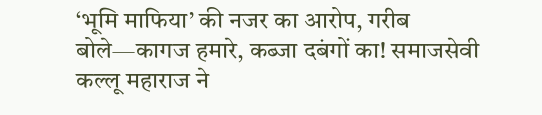‘भूमि माफिया’ की नजर का आरोप, गरीब बोले—कागज हमारे, कब्जा दबंगों का! समाजसेवी कल्लू महाराज ने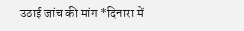उठाई जांच की मांग *दिनारा में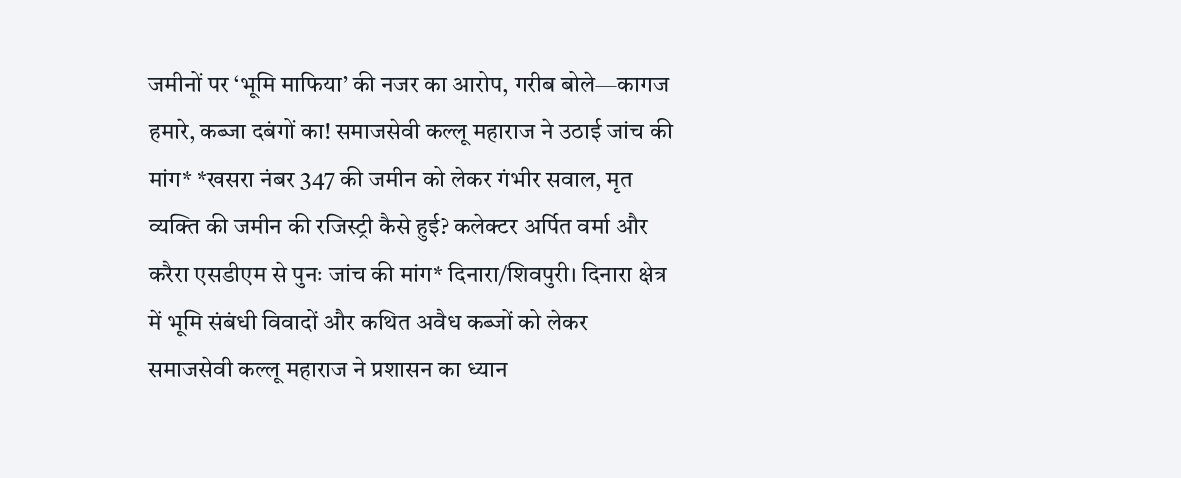जमीनों पर ‘भूमि माफिया’ की नजर का आरोप, गरीब बोले—कागज हमारे, कब्जा दबंगों का! समाजसेवी कल्लू महाराज ने उठाई जांच की मांग* *खसरा नंबर 347 की जमीन को लेकर गंभीर सवाल, मृत व्यक्ति की जमीन की रजिस्ट्री कैसे हुई? कलेक्टर अर्पित वर्मा और करैरा एसडीएम से पुनः जांच की मांग* दिनारा/शिवपुरी। दिनारा क्षेत्र में भूमि संबंधी विवादों और कथित अवैध कब्जों को लेकर समाजसेवी कल्लू महाराज ने प्रशासन का ध्यान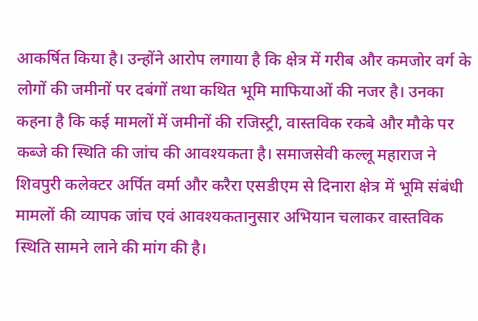आकर्षित किया है। उन्होंने आरोप लगाया है कि क्षेत्र में गरीब और कमजोर वर्ग के लोगों की जमीनों पर दबंगों तथा कथित भूमि माफियाओं की नजर है। उनका कहना है कि कई मामलों में जमीनों की रजिस्ट्री, वास्तविक रकबे और मौके पर कब्जे की स्थिति की जांच की आवश्यकता है। समाजसेवी कल्लू महाराज ने शिवपुरी कलेक्टर अर्पित वर्मा और करैरा एसडीएम से दिनारा क्षेत्र में भूमि संबंधी मामलों की व्यापक जांच एवं आवश्यकतानुसार अभियान चलाकर वास्तविक स्थिति सामने लाने की मांग की है।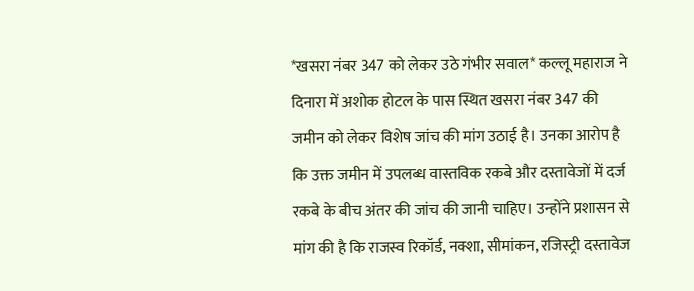*खसरा नंबर 347 को लेकर उठे गंभीर सवाल* कल्लू महाराज ने दिनारा में अशोक होटल के पास स्थित खसरा नंबर 347 की जमीन को लेकर विशेष जांच की मांग उठाई है। उनका आरोप है कि उक्त जमीन में उपलब्ध वास्तविक रकबे और दस्तावेजों में दर्ज रकबे के बीच अंतर की जांच की जानी चाहिए। उन्होंने प्रशासन से मांग की है कि राजस्व रिकॉर्ड, नक्शा, सीमांकन, रजिस्ट्री दस्तावेज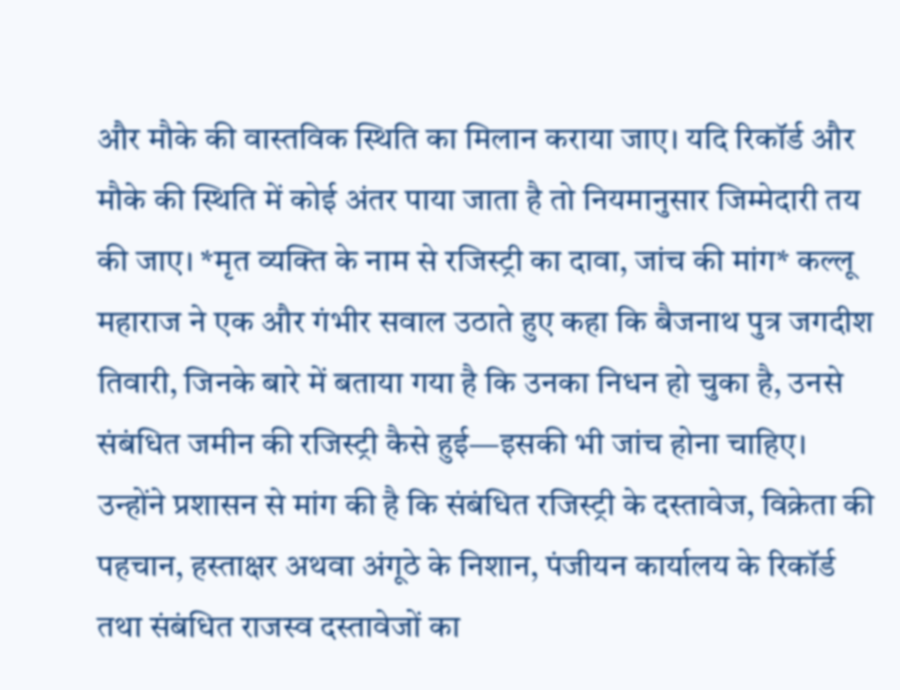और मौके की वास्तविक स्थिति का मिलान कराया जाए। यदि रिकॉर्ड और मौके की स्थिति में कोई अंतर पाया जाता है तो नियमानुसार जिम्मेदारी तय की जाए। *मृत व्यक्ति के नाम से रजिस्ट्री का दावा, जांच की मांग* कल्लू महाराज ने एक और गंभीर सवाल उठाते हुए कहा कि बैजनाथ पुत्र जगदीश तिवारी, जिनके बारे में बताया गया है कि उनका निधन हो चुका है, उनसे संबंधित जमीन की रजिस्ट्री कैसे हुई—इसकी भी जांच होना चाहिए। उन्होंने प्रशासन से मांग की है कि संबंधित रजिस्ट्री के दस्तावेज, विक्रेता की पहचान, हस्ताक्षर अथवा अंगूठे के निशान, पंजीयन कार्यालय के रिकॉर्ड तथा संबंधित राजस्व दस्तावेजों का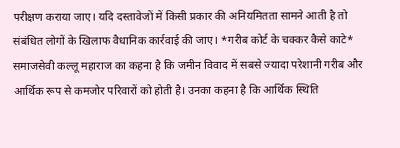परीक्षण कराया जाए। यदि दस्तावेजों में किसी प्रकार की अनियमितता सामने आती है तो संबंधित लोगों के खिलाफ वैधानिक कार्रवाई की जाए। *गरीब कोर्ट के चक्कर कैसे काटे* समाजसेवी कल्लू महाराज का कहना है कि जमीन विवाद में सबसे ज्यादा परेशानी गरीब और आर्थिक रूप से कमजोर परिवारों को होती है। उनका कहना है कि आर्थिक स्थिति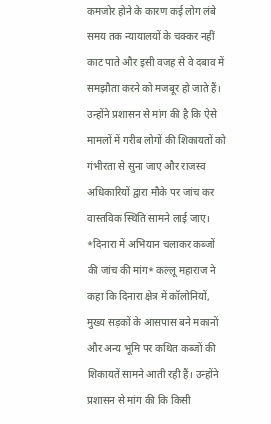कमजोर होने के कारण कई लोग लंबे समय तक न्यायालयों के चक्कर नहीं काट पाते और इसी वजह से वे दबाव में समझौता करने को मजबूर हो जाते हैं। उन्होंने प्रशासन से मांग की है कि ऐसे मामलों में गरीब लोगों की शिकायतों को गंभीरता से सुना जाए और राजस्व अधिकारियों द्वारा मौके पर जांच कर वास्तविक स्थिति सामने लाई जाए। *दिनारा में अभियान चलाकर कब्जों की जांच की मांग* कल्लू महाराज ने कहा कि दिनारा क्षेत्र में कॉलोनियों, मुख्य सड़कों के आसपास बने मकानों और अन्य भूमि पर कथित कब्जों की शिकायतें सामने आती रही हैं। उन्होंने प्रशासन से मांग की कि किसी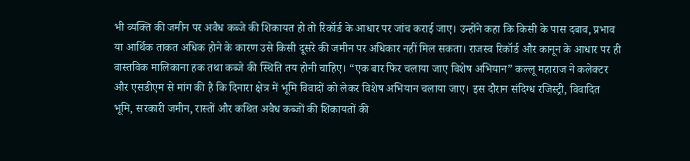भी व्यक्ति की जमीन पर अवैध कब्जे की शिकायत हो तो रिकॉर्ड के आधार पर जांच कराई जाए। उन्होंने कहा कि किसी के पास दबाव, प्रभाव या आर्थिक ताकत अधिक होने के कारण उसे किसी दूसरे की जमीन पर अधिकार नहीं मिल सकता। राजस्व रिकॉर्ड और कानून के आधार पर ही वास्तविक मालिकाना हक तथा कब्जे की स्थिति तय होनी चाहिए। “एक बार फिर चलाया जाए विशेष अभियान” कल्लू महाराज ने कलेक्टर और एसडीएम से मांग की है कि दिनारा क्षेत्र में भूमि विवादों को लेकर विशेष अभियान चलाया जाए। इस दौरान संदिग्ध रजिस्ट्री, विवादित भूमि, सरकारी जमीन, रास्तों और कथित अवैध कब्जों की शिकायतों की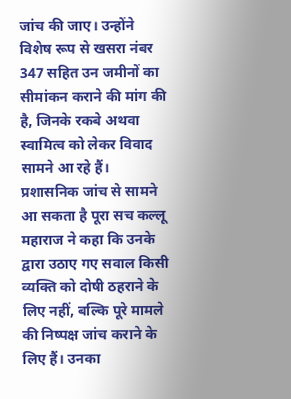जांच की जाए। उन्होंने विशेष रूप से खसरा नंबर 347 सहित उन जमीनों का सीमांकन कराने की मांग की है, जिनके रकबे अथवा स्वामित्व को लेकर विवाद सामने आ रहे हैं। प्रशासनिक जांच से सामने आ सकता है पूरा सच कल्लू महाराज ने कहा कि उनके द्वारा उठाए गए सवाल किसी व्यक्ति को दोषी ठहराने के लिए नहीं, बल्कि पूरे मामले की निष्पक्ष जांच कराने के लिए हैं। उनका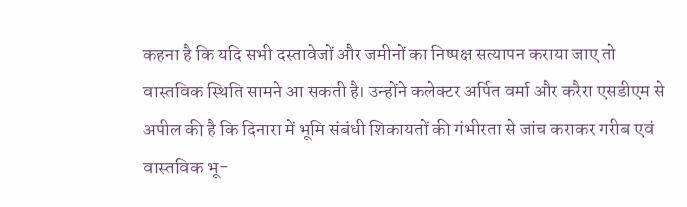कहना है कि यदि सभी दस्तावेजों और जमीनों का निष्पक्ष सत्यापन कराया जाए तो वास्तविक स्थिति सामने आ सकती है। उन्होंने कलेक्टर अर्पित वर्मा और करैरा एसडीएम से अपील की है कि दिनारा में भूमि संबंधी शिकायतों की गंभीरता से जांच कराकर गरीब एवं वास्तविक भू-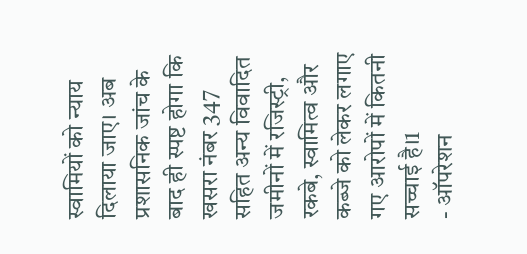स्वामियों को न्याय दिलाया जाए। अब प्रशासनिक जांच के बाद ही स्पष्ट होगा कि खसरा नंबर 347 सहित अन्य विवादित जमीनों में रजिस्ट्री, रकबे, स्वामित्व और कब्जे को लेकर लगाए गए आरोपों में कितनी सच्चाई है।1
- ऑपरेशन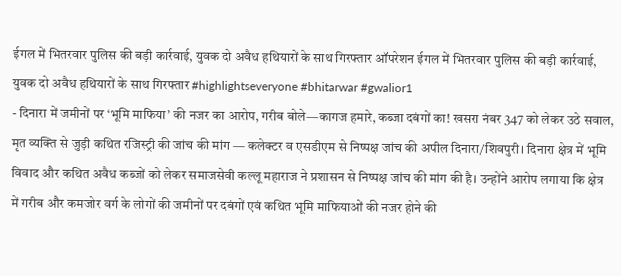ईगल में भितरवार पुलिस की बड़ी कार्रवाई, युवक दो अवैध हथियारों के साथ गिरफ्तार ऑपरेशन ईगल में भितरवार पुलिस की बड़ी कार्रवाई, युवक दो अवैध हथियारों के साथ गिरफ्तार #highlightseveryone #bhitarwar #gwalior1
- दिनारा में जमीनों पर ‘भूमि माफिया’ की नजर का आरोप, गरीब बोले—कागज हमारे, कब्जा दबंगों का! खसरा नंबर 347 को लेकर उठे सवाल, मृत व्यक्ति से जुड़ी कथित रजिस्ट्री की जांच की मांग — कलेक्टर व एसडीएम से निष्पक्ष जांच की अपील दिनारा/शिवपुरी। दिनारा क्षेत्र में भूमि विवाद और कथित अवैध कब्जों को लेकर समाजसेवी कल्लू महाराज ने प्रशासन से निष्पक्ष जांच की मांग की है। उन्होंने आरोप लगाया कि क्षेत्र में गरीब और कमजोर वर्ग के लोगों की जमीनों पर दबंगों एवं कथित भूमि माफियाओं की नजर होने की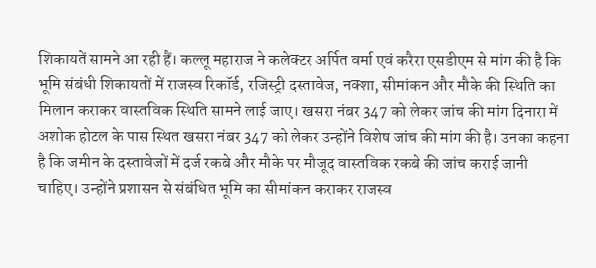शिकायतें सामने आ रही हैं। कल्लू महाराज ने कलेक्टर अर्पित वर्मा एवं करैरा एसडीएम से मांग की है कि भूमि संबंधी शिकायतों में राजस्व रिकॉर्ड, रजिस्ट्री दस्तावेज, नक्शा, सीमांकन और मौके की स्थिति का मिलान कराकर वास्तविक स्थिति सामने लाई जाए। खसरा नंबर 347 को लेकर जांच की मांग दिनारा में अशोक होटल के पास स्थित खसरा नंबर 347 को लेकर उन्होंने विशेष जांच की मांग की है। उनका कहना है कि जमीन के दस्तावेजों में दर्ज रकबे और मौके पर मौजूद वास्तविक रकबे की जांच कराई जानी चाहिए। उन्होंने प्रशासन से संबंधित भूमि का सीमांकन कराकर राजस्व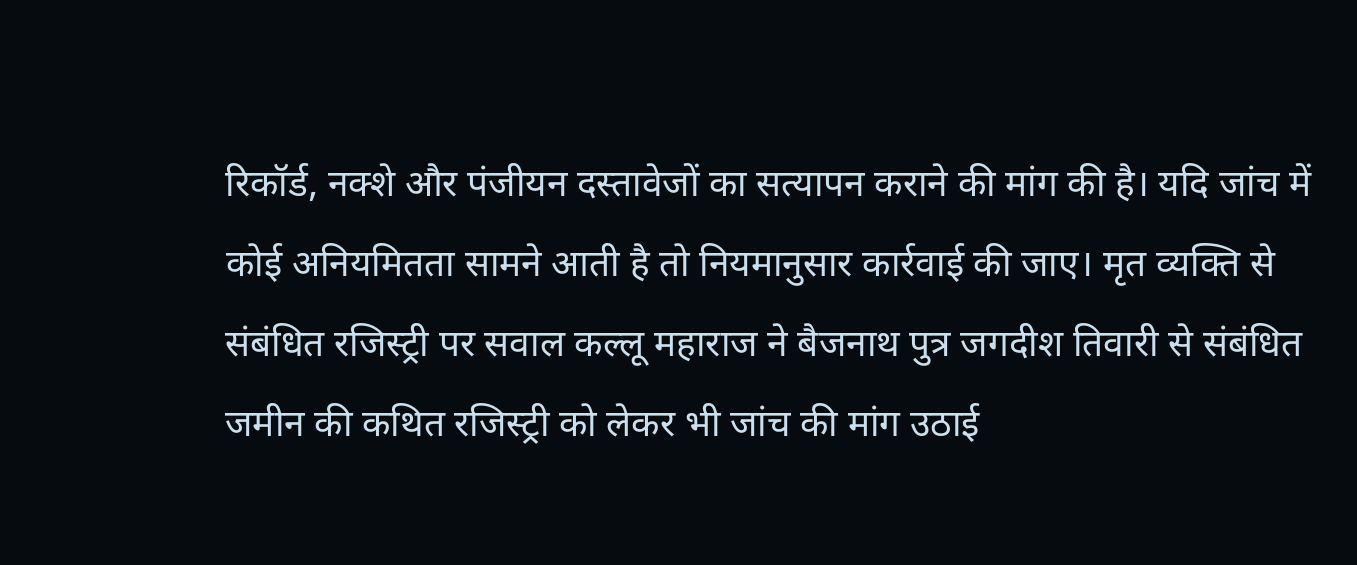रिकॉर्ड, नक्शे और पंजीयन दस्तावेजों का सत्यापन कराने की मांग की है। यदि जांच में कोई अनियमितता सामने आती है तो नियमानुसार कार्रवाई की जाए। मृत व्यक्ति से संबंधित रजिस्ट्री पर सवाल कल्लू महाराज ने बैजनाथ पुत्र जगदीश तिवारी से संबंधित जमीन की कथित रजिस्ट्री को लेकर भी जांच की मांग उठाई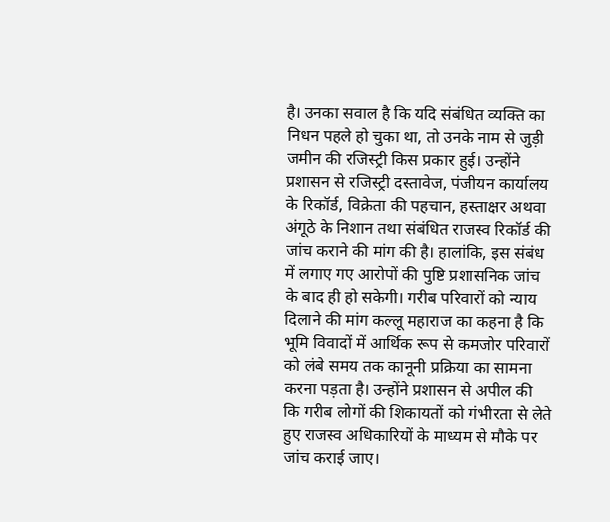है। उनका सवाल है कि यदि संबंधित व्यक्ति का निधन पहले हो चुका था, तो उनके नाम से जुड़ी जमीन की रजिस्ट्री किस प्रकार हुई। उन्होंने प्रशासन से रजिस्ट्री दस्तावेज, पंजीयन कार्यालय के रिकॉर्ड, विक्रेता की पहचान, हस्ताक्षर अथवा अंगूठे के निशान तथा संबंधित राजस्व रिकॉर्ड की जांच कराने की मांग की है। हालांकि, इस संबंध में लगाए गए आरोपों की पुष्टि प्रशासनिक जांच के बाद ही हो सकेगी। गरीब परिवारों को न्याय दिलाने की मांग कल्लू महाराज का कहना है कि भूमि विवादों में आर्थिक रूप से कमजोर परिवारों को लंबे समय तक कानूनी प्रक्रिया का सामना करना पड़ता है। उन्होंने प्रशासन से अपील की कि गरीब लोगों की शिकायतों को गंभीरता से लेते हुए राजस्व अधिकारियों के माध्यम से मौके पर जांच कराई जाए।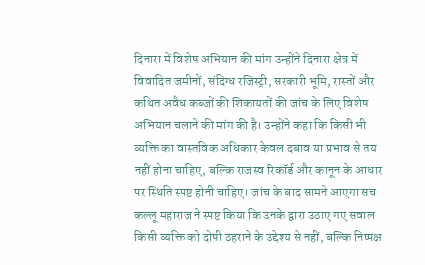दिनारा में विशेष अभियान की मांग उन्होंने दिनारा क्षेत्र में विवादित जमीनों, संदिग्ध रजिस्ट्री, सरकारी भूमि, रास्तों और कथित अवैध कब्जों की शिकायतों की जांच के लिए विशेष अभियान चलाने की मांग की है। उन्होंने कहा कि किसी भी व्यक्ति का वास्तविक अधिकार केवल दबाव या प्रभाव से तय नहीं होना चाहिए, बल्कि राजस्व रिकॉर्ड और कानून के आधार पर स्थिति स्पष्ट होनी चाहिए। जांच के बाद सामने आएगा सच कल्लू महाराज ने स्पष्ट किया कि उनके द्वारा उठाए गए सवाल किसी व्यक्ति को दोषी ठहराने के उद्देश्य से नहीं, बल्कि निष्पक्ष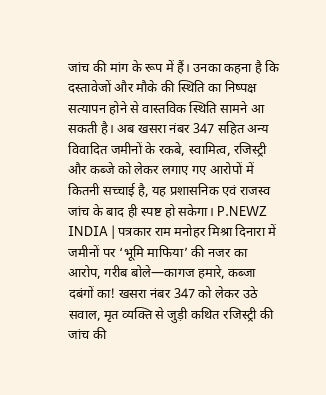जांच की मांग के रूप में हैं। उनका कहना है कि दस्तावेजों और मौके की स्थिति का निष्पक्ष सत्यापन होने से वास्तविक स्थिति सामने आ सकती है। अब खसरा नंबर 347 सहित अन्य विवादित जमीनों के रकबे, स्वामित्व, रजिस्ट्री और कब्जे को लेकर लगाए गए आरोपों में कितनी सच्चाई है, यह प्रशासनिक एवं राजस्व जांच के बाद ही स्पष्ट हो सकेगा। P.NEWZ INDIA | पत्रकार राम मनोहर मिश्रा दिनारा में जमीनों पर ‘भूमि माफिया’ की नजर का आरोप, गरीब बोले—कागज हमारे, कब्जा दबंगों का! खसरा नंबर 347 को लेकर उठे सवाल, मृत व्यक्ति से जुड़ी कथित रजिस्ट्री की जांच की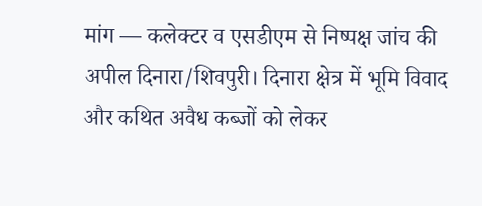मांग — कलेक्टर व एसडीएम से निष्पक्ष जांच की अपील दिनारा/शिवपुरी। दिनारा क्षेत्र में भूमि विवाद और कथित अवैध कब्जों को लेकर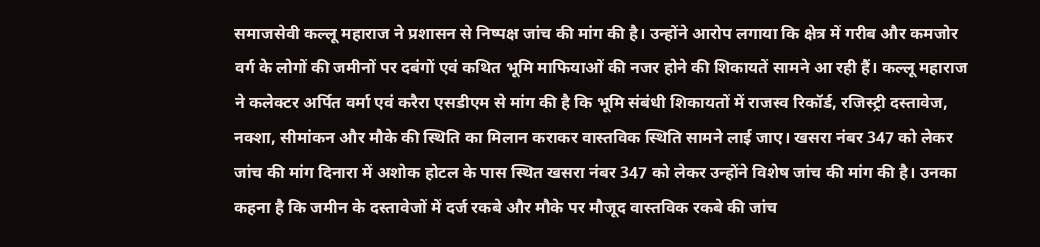समाजसेवी कल्लू महाराज ने प्रशासन से निष्पक्ष जांच की मांग की है। उन्होंने आरोप लगाया कि क्षेत्र में गरीब और कमजोर वर्ग के लोगों की जमीनों पर दबंगों एवं कथित भूमि माफियाओं की नजर होने की शिकायतें सामने आ रही हैं। कल्लू महाराज ने कलेक्टर अर्पित वर्मा एवं करैरा एसडीएम से मांग की है कि भूमि संबंधी शिकायतों में राजस्व रिकॉर्ड, रजिस्ट्री दस्तावेज, नक्शा, सीमांकन और मौके की स्थिति का मिलान कराकर वास्तविक स्थिति सामने लाई जाए। खसरा नंबर 347 को लेकर जांच की मांग दिनारा में अशोक होटल के पास स्थित खसरा नंबर 347 को लेकर उन्होंने विशेष जांच की मांग की है। उनका कहना है कि जमीन के दस्तावेजों में दर्ज रकबे और मौके पर मौजूद वास्तविक रकबे की जांच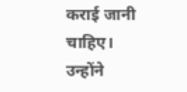कराई जानी चाहिए। उन्होंने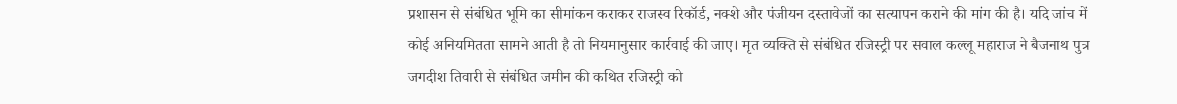प्रशासन से संबंधित भूमि का सीमांकन कराकर राजस्व रिकॉर्ड, नक्शे और पंजीयन दस्तावेजों का सत्यापन कराने की मांग की है। यदि जांच में कोई अनियमितता सामने आती है तो नियमानुसार कार्रवाई की जाए। मृत व्यक्ति से संबंधित रजिस्ट्री पर सवाल कल्लू महाराज ने बैजनाथ पुत्र जगदीश तिवारी से संबंधित जमीन की कथित रजिस्ट्री को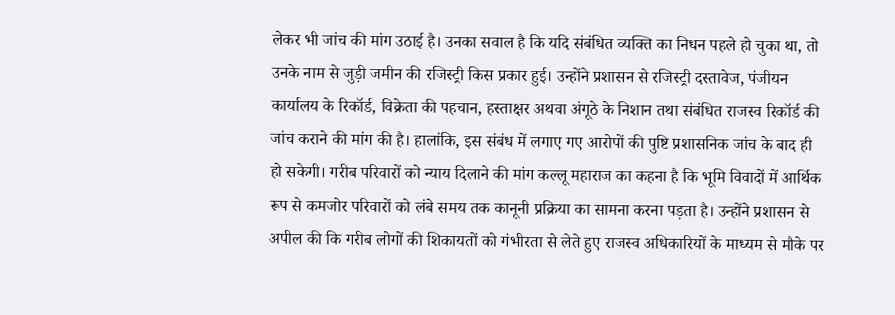लेकर भी जांच की मांग उठाई है। उनका सवाल है कि यदि संबंधित व्यक्ति का निधन पहले हो चुका था, तो उनके नाम से जुड़ी जमीन की रजिस्ट्री किस प्रकार हुई। उन्होंने प्रशासन से रजिस्ट्री दस्तावेज, पंजीयन कार्यालय के रिकॉर्ड, विक्रेता की पहचान, हस्ताक्षर अथवा अंगूठे के निशान तथा संबंधित राजस्व रिकॉर्ड की जांच कराने की मांग की है। हालांकि, इस संबंध में लगाए गए आरोपों की पुष्टि प्रशासनिक जांच के बाद ही हो सकेगी। गरीब परिवारों को न्याय दिलाने की मांग कल्लू महाराज का कहना है कि भूमि विवादों में आर्थिक रूप से कमजोर परिवारों को लंबे समय तक कानूनी प्रक्रिया का सामना करना पड़ता है। उन्होंने प्रशासन से अपील की कि गरीब लोगों की शिकायतों को गंभीरता से लेते हुए राजस्व अधिकारियों के माध्यम से मौके पर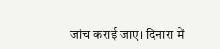जांच कराई जाए। दिनारा में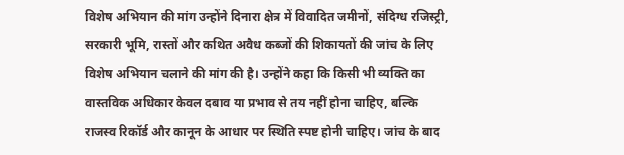विशेष अभियान की मांग उन्होंने दिनारा क्षेत्र में विवादित जमीनों, संदिग्ध रजिस्ट्री, सरकारी भूमि, रास्तों और कथित अवैध कब्जों की शिकायतों की जांच के लिए विशेष अभियान चलाने की मांग की है। उन्होंने कहा कि किसी भी व्यक्ति का वास्तविक अधिकार केवल दबाव या प्रभाव से तय नहीं होना चाहिए, बल्कि राजस्व रिकॉर्ड और कानून के आधार पर स्थिति स्पष्ट होनी चाहिए। जांच के बाद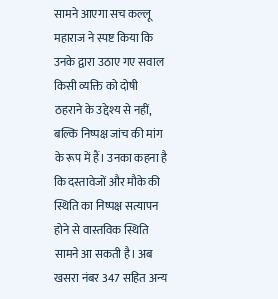सामने आएगा सच कल्लू महाराज ने स्पष्ट किया कि उनके द्वारा उठाए गए सवाल किसी व्यक्ति को दोषी ठहराने के उद्देश्य से नहीं, बल्कि निष्पक्ष जांच की मांग के रूप में हैं। उनका कहना है कि दस्तावेजों और मौके की स्थिति का निष्पक्ष सत्यापन होने से वास्तविक स्थिति सामने आ सकती है। अब खसरा नंबर 347 सहित अन्य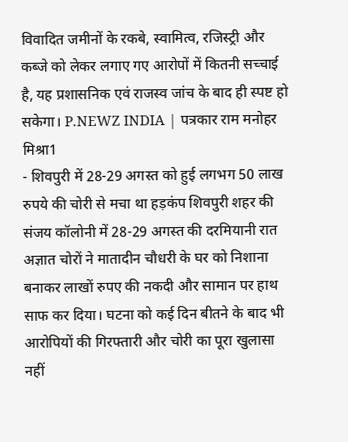विवादित जमीनों के रकबे, स्वामित्व, रजिस्ट्री और कब्जे को लेकर लगाए गए आरोपों में कितनी सच्चाई है, यह प्रशासनिक एवं राजस्व जांच के बाद ही स्पष्ट हो सकेगा। P.NEWZ INDIA | पत्रकार राम मनोहर मिश्रा1
- शिवपुरी में 28-29 अगस्त को हुई लगभग 50 लाख रुपये की चोरी से मचा था हड़कंप शिवपुरी शहर की संजय कॉलोनी में 28-29 अगस्त की दरमियानी रात अज्ञात चोरों ने मातादीन चौधरी के घर को निशाना बनाकर लाखों रुपए की नकदी और सामान पर हाथ साफ कर दिया। घटना को कई दिन बीतने के बाद भी आरोपियों की गिरफ्तारी और चोरी का पूरा खुलासा नहीं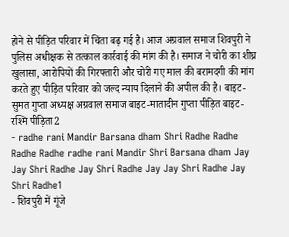होने से पीड़ित परिवार में चिंता बढ़ गई है। आज अग्रवाल समाज शिवपुरी ने पुलिस अधीक्षक से तत्काल कार्रवाई की मांग की है। समाज ने चोरी का शीघ्र खुलासा, आरोपियों की गिरफ्तारी और चोरी गए माल की बरामदगी की मांग करते हुए पीड़ित परिवार को जल्द न्याय दिलाने की अपील की है। बाइट-सुमत गुप्ता अध्यक्ष अग्रवाल समाज बाइट-मातादीन गुप्ता पीड़ित बाइट-रश्मि पीड़िता2
- radhe rani Mandir Barsana dham Shri Radhe Radhe Radhe Radhe radhe rani Mandir Shri Barsana dham Jay Jay Shri Radhe Jay Shri Radhe Jay Jay Shri Radhe Jay Shri Radhe1
- शिवपुरी में गूंजे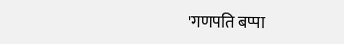'गणपति बप्पा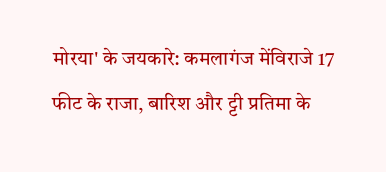मोरया' के जयकारे: कमलागंज मेंविराजे 17 फीट के राजा, बारिश और ट्टी प्रतिमा के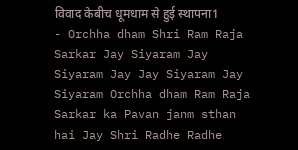विवाद केबीच धूमधाम से हुई स्थापना1
- Orchha dham Shri Ram Raja Sarkar Jay Siyaram Jay Siyaram Jay Jay Siyaram Jay Siyaram Orchha dham Ram Raja Sarkar ka Pavan janm sthan hai Jay Shri Radhe Radhe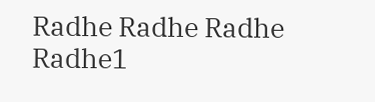Radhe Radhe Radhe Radhe1